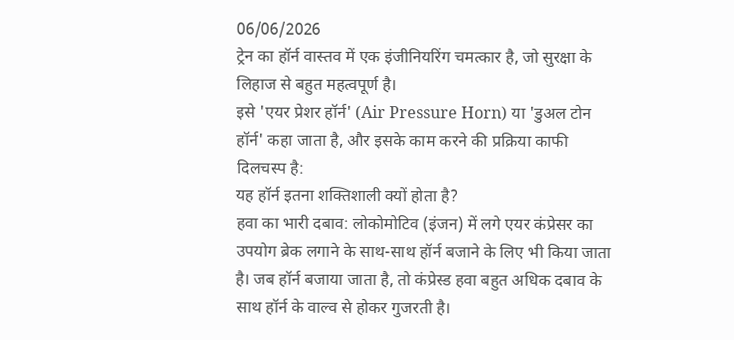06/06/2026
ट्रेन का हॉर्न वास्तव में एक इंजीनियरिंग चमत्कार है, जो सुरक्षा के लिहाज से बहुत महत्वपूर्ण है।
इसे 'एयर प्रेशर हॉर्न' (Air Pressure Horn) या 'डुअल टोन हॉर्न' कहा जाता है, और इसके काम करने की प्रक्रिया काफी दिलचस्प है:
यह हॉर्न इतना शक्तिशाली क्यों होता है?
हवा का भारी दबाव: लोकोमोटिव (इंजन) में लगे एयर कंप्रेसर का उपयोग ब्रेक लगाने के साथ-साथ हॉर्न बजाने के लिए भी किया जाता है। जब हॉर्न बजाया जाता है, तो कंप्रेस्ड हवा बहुत अधिक दबाव के साथ हॉर्न के वाल्व से होकर गुजरती है।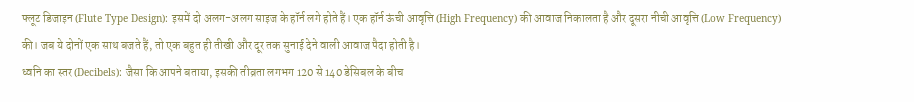फ्लूट डिजाइन (Flute Type Design): इसमें दो अलग-अलग साइज के हॉर्न लगे होते हैं। एक हॉर्न ऊंची आवृत्ति (High Frequency) की आवाज निकालता है और दूसरा नीची आवृत्ति (Low Frequency) की। जब ये दोनों एक साथ बजते हैं, तो एक बहुत ही तीखी और दूर तक सुनाई देने वाली आवाज पैदा होती है।
ध्वनि का स्तर (Decibels): जैसा कि आपने बताया, इसकी तीव्रता लगभग 120 से 140 डेसिबल के बीच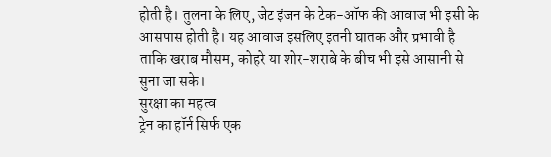होती है। तुलना के लिए, जेट इंजन के टेक-ऑफ की आवाज भी इसी के आसपास होती है। यह आवाज इसलिए इतनी घातक और प्रभावी है ताकि खराब मौसम, कोहरे या शोर-शराबे के बीच भी इसे आसानी से सुना जा सके।
सुरक्षा का महत्व
ट्रेन का हॉर्न सिर्फ एक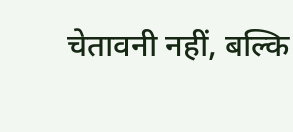चेतावनी नहीं, बल्कि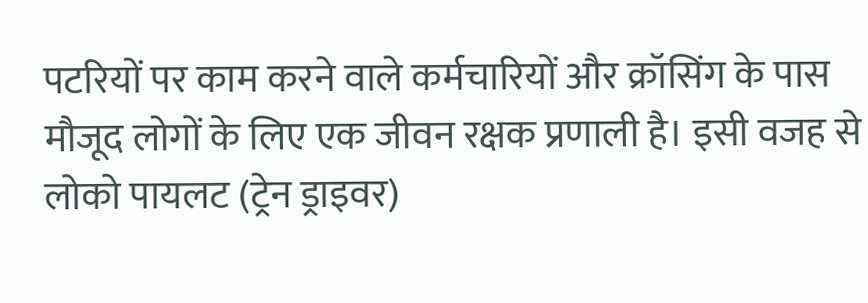पटरियों पर काम करने वाले कर्मचारियों और क्रॉसिंग के पास मौजूद लोगों के लिए एक जीवन रक्षक प्रणाली है। इसी वजह से लोको पायलट (ट्रेन ड्राइवर)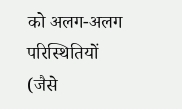को अलग-अलग परिस्थितियों (जैसे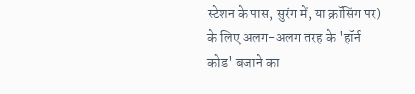स्टेशन के पास, सुरंग में, या क्रॉसिंग पर) के लिए अलग-अलग तरह के 'हॉर्न कोड' बजाने का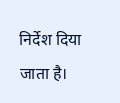निर्देश दिया जाता है।